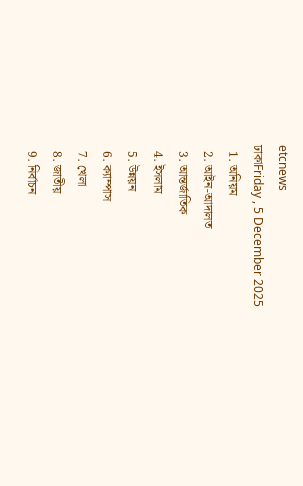etcnews
ঢাকাFriday , 5 December 2025
  1. অনিয়ম
  2. আইন-আদালত
  3. আন্তর্জাতিক
  4. ইসলাম
  5. উন্নয়ন
  6. ক্যাম্পাস
  7. খেলা
  8. জাতীয়
  9. নির্বাচন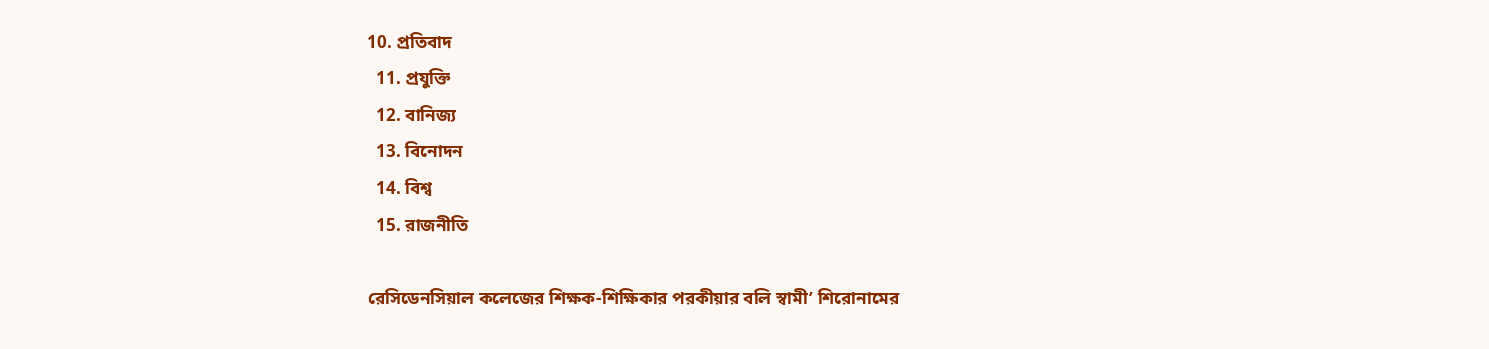10. প্রতিবাদ
  11. প্রযুক্তি
  12. বানিজ্য
  13. বিনোদন
  14. বিশ্ব
  15. রাজনীতি

রেসিডেনসিয়াল কলেজের শিক্ষক-শিক্ষিকার পরকীয়ার বলি স্বামী’ শিরোনামের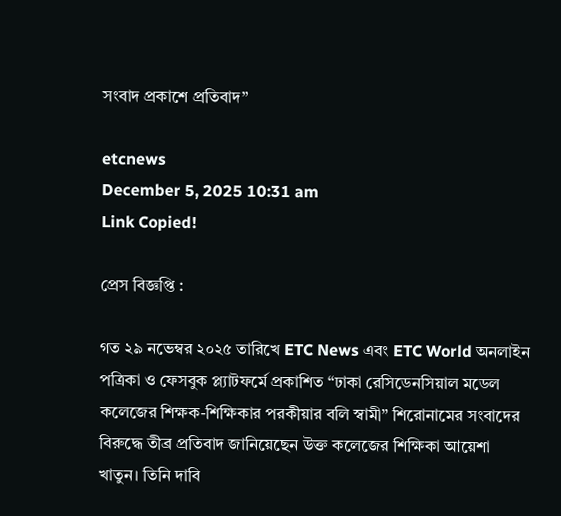সংবাদ প্রকাশে প্রতিবাদ”

etcnews
December 5, 2025 10:31 am
Link Copied!

প্রেস বিজ্ঞপ্তি :

গত ২৯ নভেম্বর ২০২৫ তারিখে ETC News এবং ETC World অনলাইন পত্রিকা ও ফেসবুক প্ল্যাটফর্মে প্রকাশিত “ঢাকা রেসিডেনসিয়াল মডেল কলেজের শিক্ষক-শিক্ষিকার পরকীয়ার বলি স্বামী” শিরোনামের সংবাদের বিরুদ্ধে তীব্র প্রতিবাদ জানিয়েছেন উক্ত কলেজের শিক্ষিকা আয়েশা খাতুন। তিনি দাবি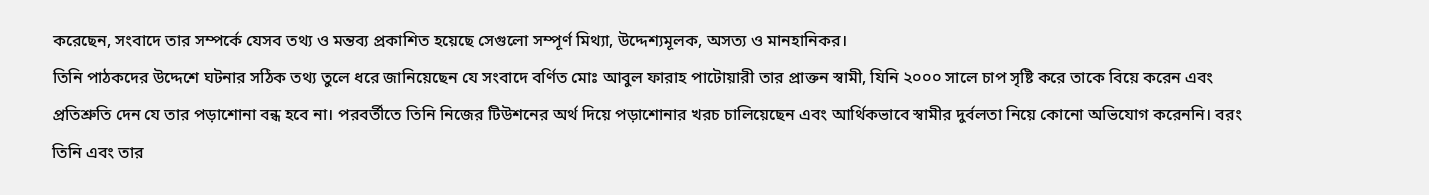করেছেন, সংবাদে তার সম্পর্কে যেসব তথ্য ও মন্তব্য প্রকাশিত হয়েছে সেগুলো সম্পূর্ণ মিথ্যা, উদ্দেশ্যমূলক, অসত্য ও মানহানিকর।
তিনি পাঠকদের উদ্দেশে ঘটনার সঠিক তথ্য তুলে ধরে জানিয়েছেন যে সংবাদে বর্ণিত মোঃ আবুল ফারাহ পাটোয়ারী তার প্রাক্তন স্বামী, যিনি ২০০০ সালে চাপ সৃষ্টি করে তাকে বিয়ে করেন এবং প্রতিশ্রুতি দেন যে তার পড়াশোনা বন্ধ হবে না। পরবর্তীতে তিনি নিজের টিউশনের অর্থ দিয়ে পড়াশোনার খরচ চালিয়েছেন এবং আর্থিকভাবে স্বামীর দুর্বলতা নিয়ে কোনো অভিযোগ করেননি। বরং তিনি এবং তার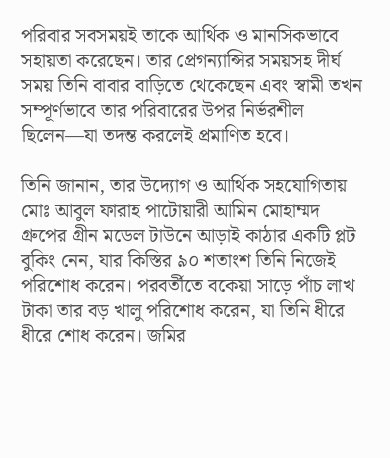পরিবার সবসময়ই তাকে আর্থিক ও মানসিকভাবে সহায়তা করেছেন। তার প্রেগন্যান্সির সময়সহ দীর্ঘ সময় তিনি বাবার বাড়িতে থেকেছেন এবং স্বামী তখন সম্পূর্ণভাবে তার পরিবারের উপর নির্ভরশীল ছিলেন—যা তদন্ত করলেই প্রমাণিত হবে।

তিনি জানান, তার উদ্যোগ ও আর্থিক সহযোগিতায় মোঃ আবুল ফারাহ পাটোয়ারী আমিন মোহাম্মদ গ্রুপের গ্রীন মডেল টাউনে আড়াই কাঠার একটি প্লট বুকিং নেন, যার কিস্তির ৯০ শতাংশ তিনি নিজেই পরিশোধ করেন। পরবর্তীতে বকেয়া সাড়ে পাঁচ লাখ টাকা তার বড় খালু পরিশোধ করেন, যা তিনি ধীরে ধীরে শোধ করেন। জমির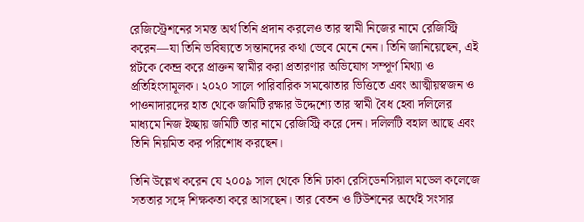রেজিস্ট্রেশনের সমস্ত অর্থ তিনি প্রদান করলেও তার স্বামী নিজের নামে রেজিস্ট্রি করেন—যা তিনি ভবিষ্যতে সন্তানদের কথা ভেবে মেনে নেন। তিনি জানিয়েছেন, এই প্লটকে কেন্দ্র করে প্রাক্তন স্বামীর করা প্রতারণার অভিযোগ সম্পূর্ণ মিথ্যা ও প্রতিহিংসামূলক। ২০২০ সালে পারিবারিক সমঝোতার ভিত্তিতে এবং আত্মীয়স্বজন ও পাওনাদারদের হাত থেকে জমিটি রক্ষার উদ্দেশ্যে তার স্বামী বৈধ হেবা দলিলের মাধ্যমে নিজ ইচ্ছায় জমিটি তার নামে রেজিস্ট্রি করে দেন। দলিলটি বহাল আছে এবং তিনি নিয়মিত কর পরিশোধ করছেন।

তিনি উল্লেখ করেন যে ২০০৯ সাল থেকে তিনি ঢাকা রেসিডেনসিয়াল মডেল কলেজে সততার সঙ্গে শিক্ষকতা করে আসছেন। তার বেতন ও টিউশনের অর্থেই সংসার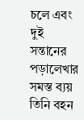চলে এবং দুই সন্তানের পড়ালেখার সমস্ত ব্যয় তিনি বহন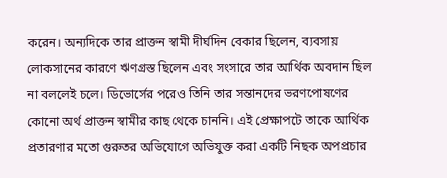করেন। অন্যদিকে তার প্রাক্তন স্বামী দীর্ঘদিন বেকার ছিলেন, ব্যবসায় লোকসানের কারণে ঋণগ্রস্ত ছিলেন এবং সংসারে তার আর্থিক অবদান ছিল না বললেই চলে। ডিভোর্সের পরেও তিনি তার সন্তানদের ভরণপোষণের কোনো অর্থ প্রাক্তন স্বামীর কাছ থেকে চাননি। এই প্রেক্ষাপটে তাকে আর্থিক প্রতারণার মতো গুরুতর অভিযোগে অভিযুক্ত করা একটি নিছক অপপ্রচার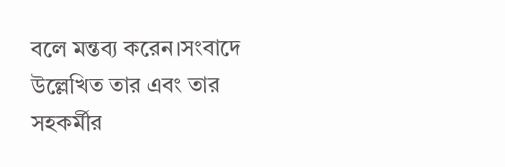বলে মন্তব্য করেন।সংবাদে উল্লেখিত তার এবং তার সহকর্মীর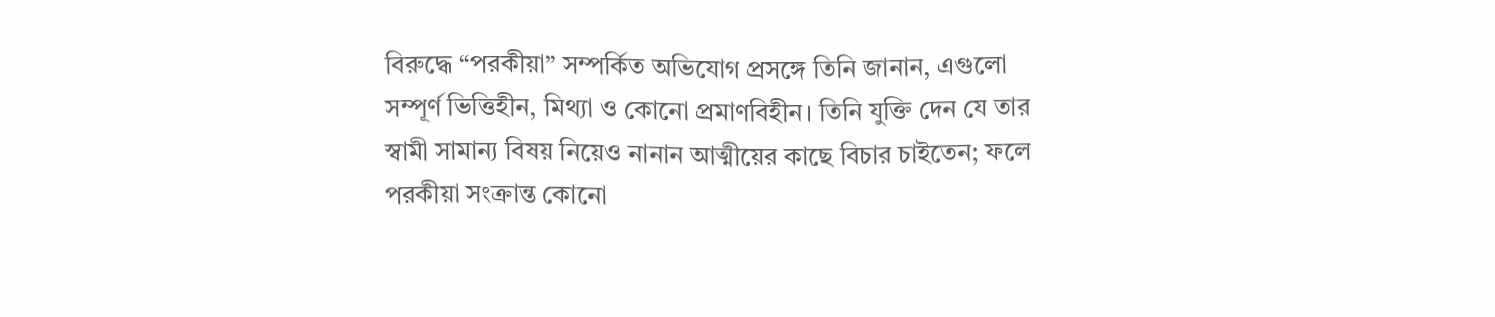বিরুদ্ধে “পরকীয়া” সম্পর্কিত অভিযোগ প্রসঙ্গে তিনি জানান, এগুলো সম্পূর্ণ ভিত্তিহীন, মিথ্যা ও কোনো প্রমাণবিহীন। তিনি যুক্তি দেন যে তার স্বামী সামান্য বিষয় নিয়েও নানান আত্মীয়ের কাছে বিচার চাইতেন; ফলে পরকীয়া সংক্রান্ত কোনো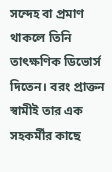সন্দেহ বা প্রমাণ থাকলে তিনি তাৎক্ষণিক ডিভোর্স দিতেন। বরং প্রাক্তন স্বামীই তার এক সহকর্মীর কাছে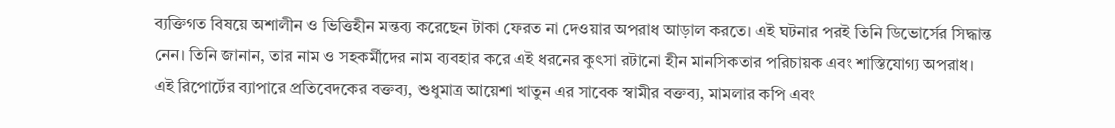ব্যক্তিগত বিষয়ে অশালীন ও ভিত্তিহীন মন্তব্য করেছেন টাকা ফেরত না দেওয়ার অপরাধ আড়াল করতে। এই ঘটনার পরই তিনি ডিভোর্সের সিদ্ধান্ত নেন। তিনি জানান, তার নাম ও সহকর্মীদের নাম ব্যবহার করে এই ধরনের কুৎসা রটানো হীন মানসিকতার পরিচায়ক এবং শাস্তিযোগ্য অপরাধ।
এই রিপোর্টের ব্যাপারে প্রতিবেদকের বক্তব্য, শুধুমাত্র আয়েশা খাতুন এর সাবেক স্বামীর বক্তব্য, মামলার কপি এবং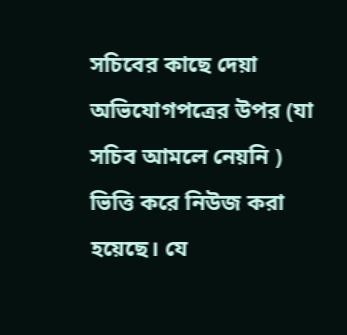সচিবের কাছে দেয়া অভিযোগপত্রের উপর (যা সচিব আমলে নেয়নি ) ভিত্তি করে নিউজ করা হয়েছে। যে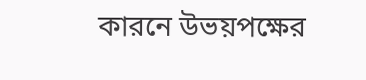কারনে উভয়পক্ষের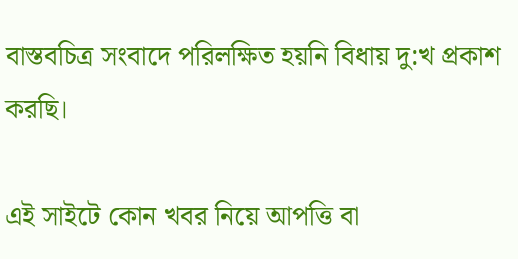বাস্তবচিত্র সংবাদে পরিলক্ষিত হয়নি বিধায় দু:খ প্রকাশ করছি।

এই সাইটে কোন খবর নিয়ে আপত্তি বা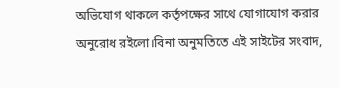অভিযোগ থাকলে কর্তৃপক্ষের সাথে যোগাযোগ করার অনুরোধ রইলো।বিনা অনুমতিতে এই সাইটের সংবাদ,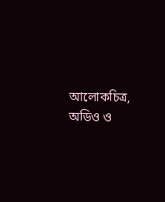আলোকচিত্র, অডিও ও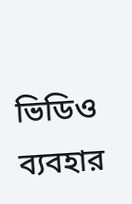ভিডিও ব্যবহার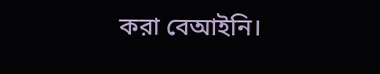করা বেআইনি।